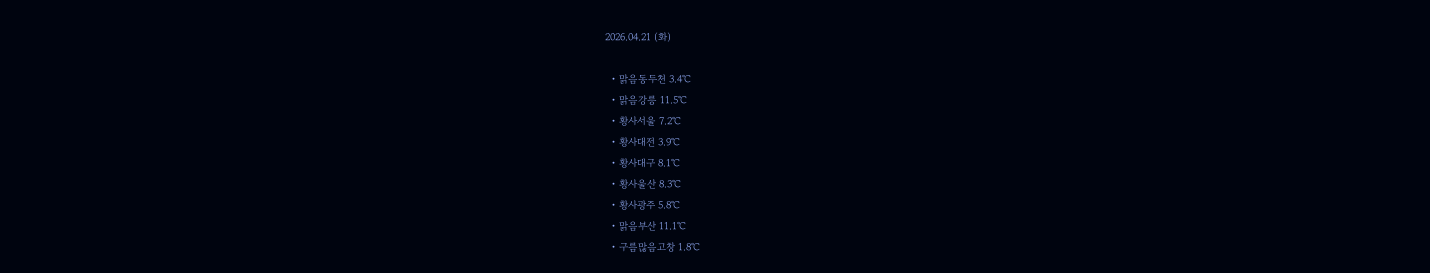2026.04.21 (화)

  • 맑음동두천 3.4℃
  • 맑음강릉 11.5℃
  • 황사서울 7.2℃
  • 황사대전 3.9℃
  • 황사대구 8.1℃
  • 황사울산 8.3℃
  • 황사광주 5.8℃
  • 맑음부산 11.1℃
  • 구름많음고창 1.8℃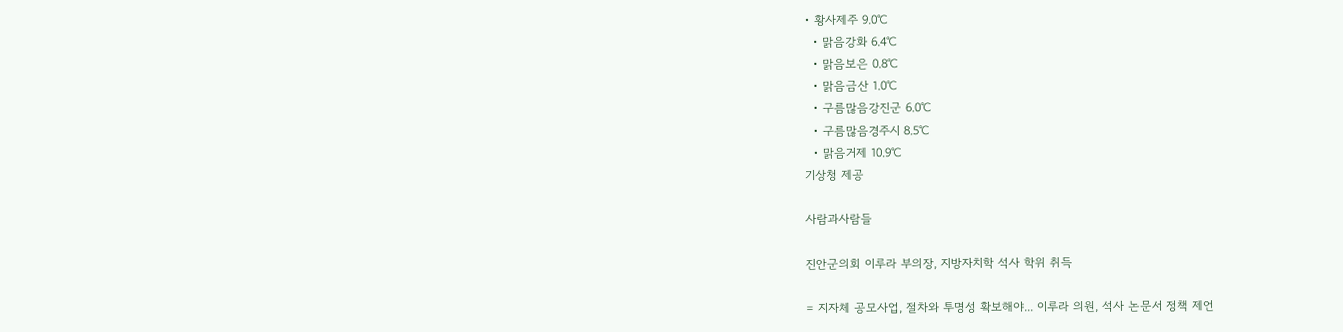• 황사제주 9.0℃
  • 맑음강화 6.4℃
  • 맑음보은 0.8℃
  • 맑음금산 1.0℃
  • 구름많음강진군 6.0℃
  • 구름많음경주시 8.5℃
  • 맑음거제 10.9℃
기상청 제공

사람과사람들

진안군의회 이루라 부의장, 지방자치학 석사 학위 취득

= 지자체 공모사업, 절차와 투명성 확보해야... 이루라 의원, 석사 논문서 정책 제언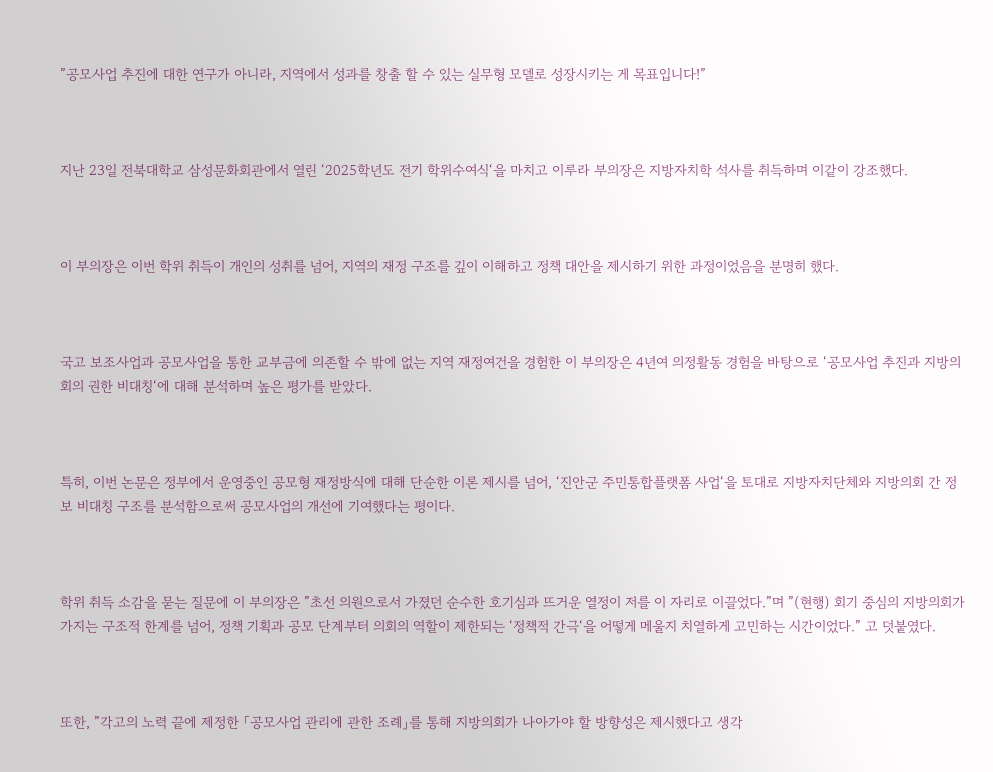”공모사업 추진에 대한 연구가 아니라, 지역에서 성과를 창출 할 수 있는 실무형 모델로 성장시키는 게 목표입니다!”



지난 23일 전북대학교 삼성문화회관에서 열린 ‘2025학년도 전기 학위수여식‘을 마치고 이루라 부의장은 지방자치학 석사를 취득하며 이같이 강조했다.



이 부의장은 이번 학위 취득이 개인의 성취를 넘어, 지역의 재정 구조를 깊이 이해하고 정책 대안을 제시하기 위한 과정이었음을 분명히 했다.



국고 보조사업과 공모사업을 통한 교부금에 의존할 수 밖에 없는 지역 재정여건을 경험한 이 부의장은 4년여 의정활동 경험을 바탕으로 ‘공모사업 추진과 지방의회의 권한 비대칭‘에 대해 분석하며 높은 평가를 받았다.



특히, 이번 논문은 정부에서 운영중인 공모형 재정방식에 대해 단순한 이론 제시를 넘어, ‘진안군 주민통합플랫폼 사업‘을 토대로 지방자치단체와 지방의회 간 정보 비대칭 구조를 분석함으로써 공모사업의 개선에 기여했다는 평이다.



학위 취득 소감을 묻는 질문에 이 부의장은 ”초선 의원으로서 가졌던 순수한 호기심과 뜨거운 열정이 저를 이 자리로 이끌었다.”며 ”(현행) 회기 중심의 지방의회가 가지는 구조적 한계를 넘어, 정책 기획과 공모 단계부터 의회의 역할이 제한되는 ‘정책적 간극‘을 어떻게 메울지 치열하게 고민하는 시간이었다.” 고 덧붙였다.



또한, ”각고의 노력 끝에 제정한 「공모사업 관리에 관한 조례」를 통해 지방의회가 나아가야 할 방향성은 제시했다고 생각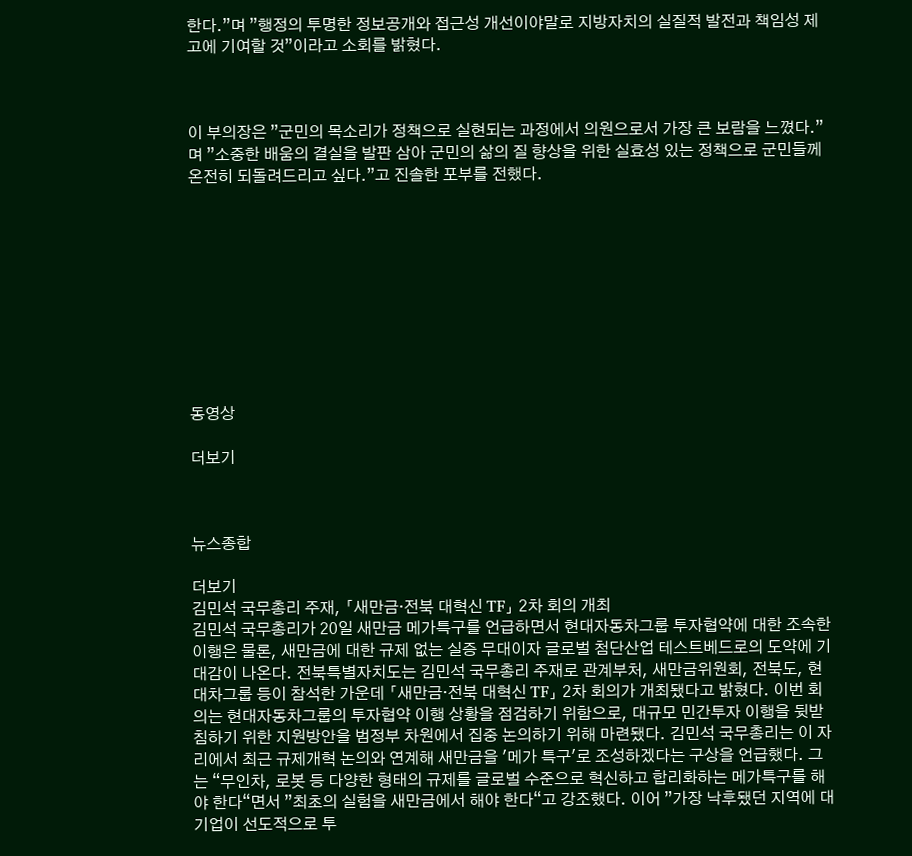한다.”며 ”행정의 투명한 정보공개와 접근성 개선이야말로 지방자치의 실질적 발전과 책임성 제고에 기여할 것”이라고 소회를 밝혔다.



이 부의장은 ”군민의 목소리가 정책으로 실현되는 과정에서 의원으로서 가장 큰 보람을 느꼈다.” 며 ”소중한 배움의 결실을 발판 삼아 군민의 삶의 질 향상을 위한 실효성 있는 정책으로 군민들께 온전히 되돌려드리고 싶다.”고 진솔한 포부를 전했다.










동영상

더보기



뉴스종합

더보기
김민석 국무총리 주재, 「새만금·전북 대혁신 TF」 2차 회의 개최
김민석 국무총리가 20일 새만금 메가특구를 언급하면서 현대자동차그룹 투자협약에 대한 조속한 이행은 물론, 새만금에 대한 규제 없는 실증 무대이자 글로벌 첨단산업 테스트베드로의 도약에 기대감이 나온다. 전북특별자치도는 김민석 국무총리 주재로 관계부처, 새만금위원회, 전북도, 현대차그룹 등이 참석한 가운데 「새만금·전북 대혁신 TF」 2차 회의가 개최됐다고 밝혔다. 이번 회의는 현대자동차그룹의 투자협약 이행 상황을 점검하기 위함으로, 대규모 민간투자 이행을 뒷받침하기 위한 지원방안을 범정부 차원에서 집중 논의하기 위해 마련됐다. 김민석 국무총리는 이 자리에서 최근 규제개혁 논의와 연계해 새만금을 '메가 특구'로 조성하겠다는 구상을 언급했다. 그는 “무인차, 로봇 등 다양한 형태의 규제를 글로벌 수준으로 혁신하고 합리화하는 메가특구를 해야 한다“면서 ”최초의 실험을 새만금에서 해야 한다“고 강조했다. 이어 ”가장 낙후됐던 지역에 대기업이 선도적으로 투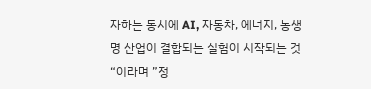자하는 동시에 AI, 자동차, 에너지, 농생명 산업이 결합되는 실험이 시작되는 것“이라며 ”정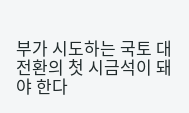부가 시도하는 국토 대전환의 첫 시금석이 돼야 한다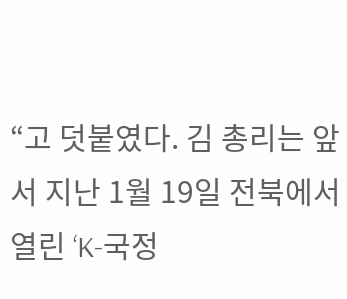“고 덧붙였다. 김 총리는 앞서 지난 1월 19일 전북에서 열린 ‘K-국정